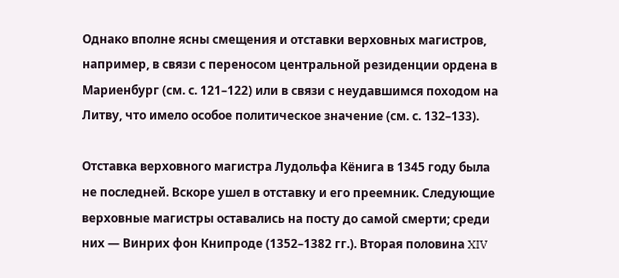Однако вполне ясны смещения и отставки верховных магистров, например, в связи с переносом центральной резиденции ордена в Мариенбург (см. с. 121–122) или в связи с неудавшимся походом на Литву, что имело особое политическое значение (см. с. 132–133).

Отставка верховного магистра Лудольфа Кёнига в 1345 году была не последней. Вскоре ушел в отставку и его преемник. Следующие верховные магистры оставались на посту до самой смерти; среди них — Винрих фон Книпроде (1352–1382 гг.). Вторая половина XIV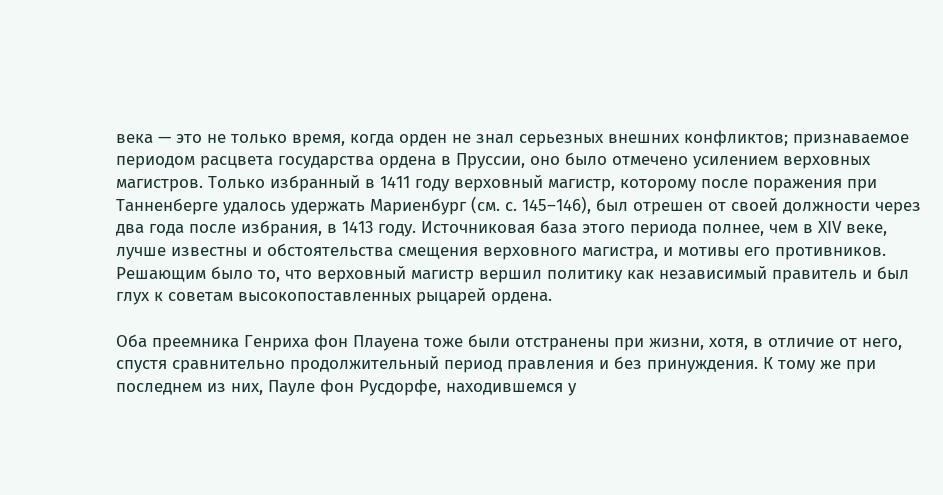века — это не только время, когда орден не знал серьезных внешних конфликтов; признаваемое периодом расцвета государства ордена в Пруссии, оно было отмечено усилением верховных магистров. Только избранный в 1411 году верховный магистр, которому после поражения при Танненберге удалось удержать Мариенбург (см. с. 145–146), был отрешен от своей должности через два года после избрания, в 1413 году. Источниковая база этого периода полнее, чем в XIV веке, лучше известны и обстоятельства смещения верховного магистра, и мотивы его противников. Решающим было то, что верховный магистр вершил политику как независимый правитель и был глух к советам высокопоставленных рыцарей ордена.

Оба преемника Генриха фон Плауена тоже были отстранены при жизни, хотя, в отличие от него, спустя сравнительно продолжительный период правления и без принуждения. К тому же при последнем из них, Пауле фон Русдорфе, находившемся у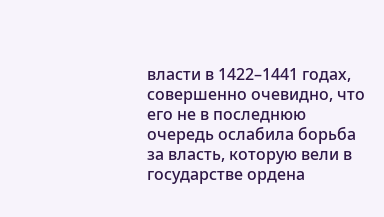власти в 1422–1441 годах, совершенно очевидно, что его не в последнюю очередь ослабила борьба за власть, которую вели в государстве ордена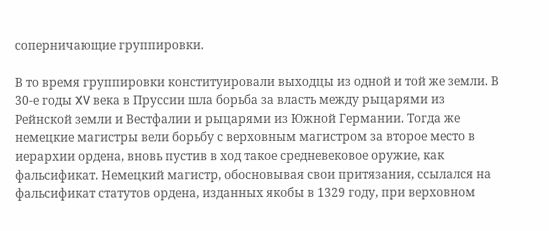соперничающие группировки.

В то время группировки конституировали выходцы из одной и той же земли. В 30-е годы XV века в Пруссии шла борьба за власть между рыцарями из Рейнской земли и Вестфалии и рыцарями из Южной Германии. Тогда же немецкие магистры вели борьбу с верховным магистром за второе место в иерархии ордена, вновь пустив в ход такое средневековое оружие, как фальсификат. Немецкий магистр, обосновывая свои притязания, ссылался на фальсификат статутов ордена, изданных якобы в 1329 году, при верховном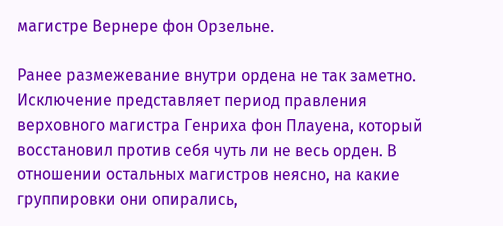магистре Вернере фон Орзельне.

Ранее размежевание внутри ордена не так заметно. Исключение представляет период правления верховного магистра Генриха фон Плауена, который восстановил против себя чуть ли не весь орден. В отношении остальных магистров неясно, на какие группировки они опирались,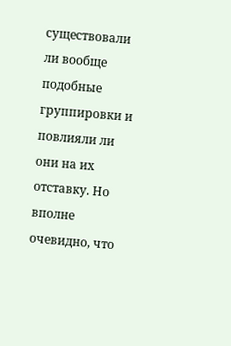существовали ли вообще подобные группировки и повлияли ли они на их отставку. Но вполне очевидно, что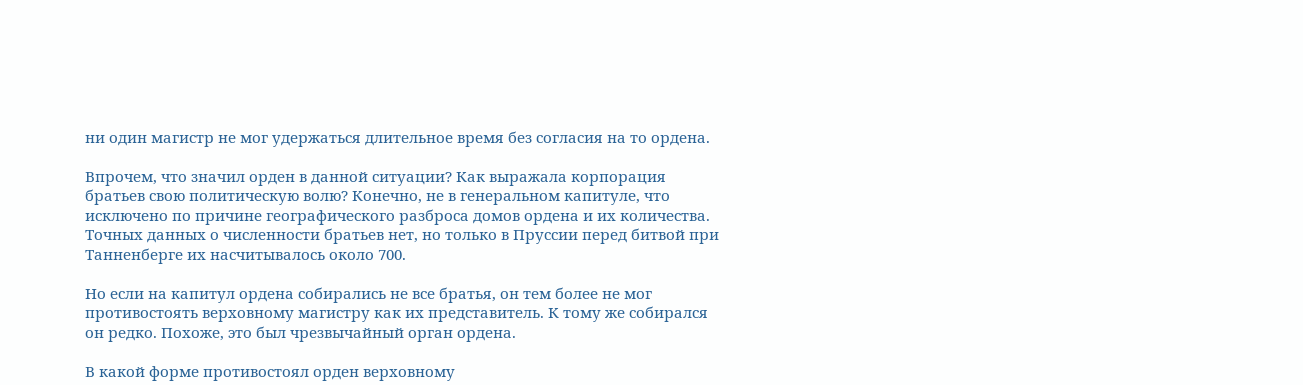ни один магистр не мог удержаться длительное время без согласия на то ордена.

Впрочем, что значил орден в данной ситуации? Как выражала корпорация братьев свою политическую волю? Конечно, не в генеральном капитуле, что исключено по причине географического разброса домов ордена и их количества. Точных данных о численности братьев нет, но только в Пруссии перед битвой при Танненберге их насчитывалось около 700.

Но если на капитул ордена собирались не все братья, он тем более не мог противостоять верховному магистру как их представитель. К тому же собирался он редко. Похоже, это был чрезвычайный орган ордена.

В какой форме противостоял орден верховному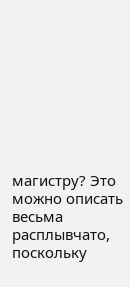магистру? Это можно описать весьма расплывчато, поскольку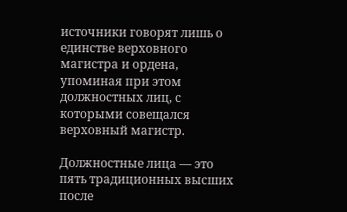источники говорят лишь о единстве верховного магистра и ордена, упоминая при этом должностных лиц, с которыми совещался верховный магистр.

Должностные лица — это пять традиционных высших после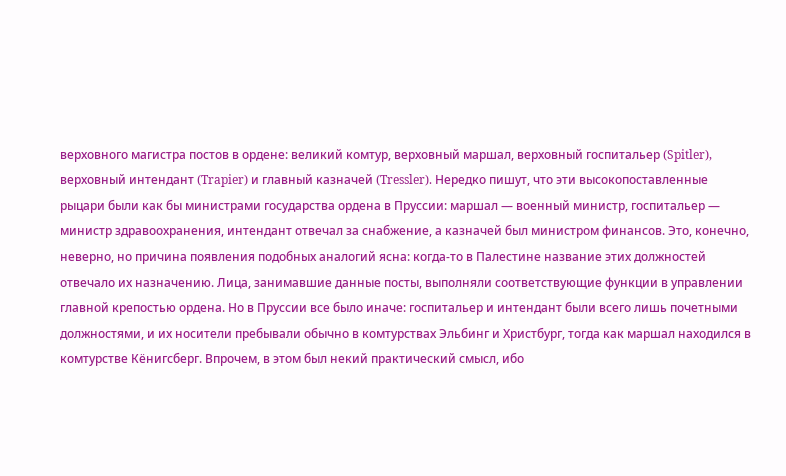верховного магистра постов в ордене: великий комтур, верховный маршал, верховный госпитальер (Spitler), верховный интендант (Trapier) и главный казначей (Tressler). Нередко пишут, что эти высокопоставленные рыцари были как бы министрами государства ордена в Пруссии: маршал — военный министр, госпитальер — министр здравоохранения, интендант отвечал за снабжение, а казначей был министром финансов. Это, конечно, неверно, но причина появления подобных аналогий ясна: когда-то в Палестине название этих должностей отвечало их назначению. Лица, занимавшие данные посты, выполняли соответствующие функции в управлении главной крепостью ордена. Но в Пруссии все было иначе: госпитальер и интендант были всего лишь почетными должностями, и их носители пребывали обычно в комтурствах Эльбинг и Христбург, тогда как маршал находился в комтурстве Кёнигсберг. Впрочем, в этом был некий практический смысл, ибо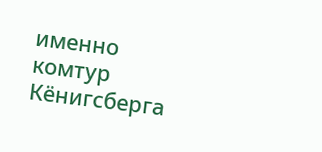именно комтур Кёнигсберга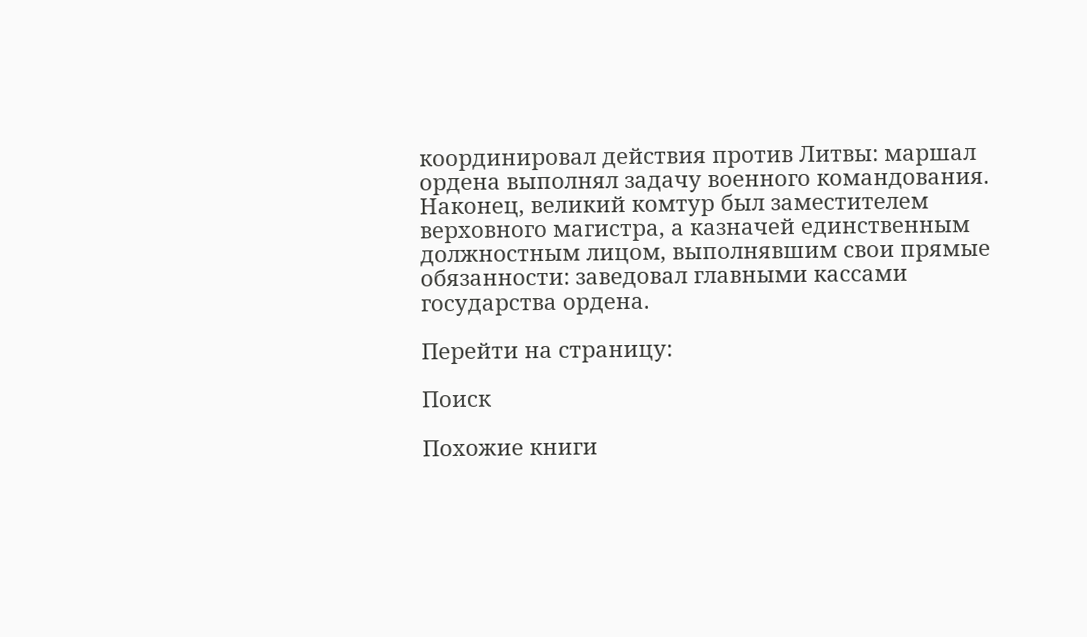координировал действия против Литвы: маршал ордена выполнял задачу военного командования. Наконец, великий комтур был заместителем верховного магистра, а казначей единственным должностным лицом, выполнявшим свои прямые обязанности: заведовал главными кассами государства ордена.

Перейти на страницу:

Поиск

Похожие книги